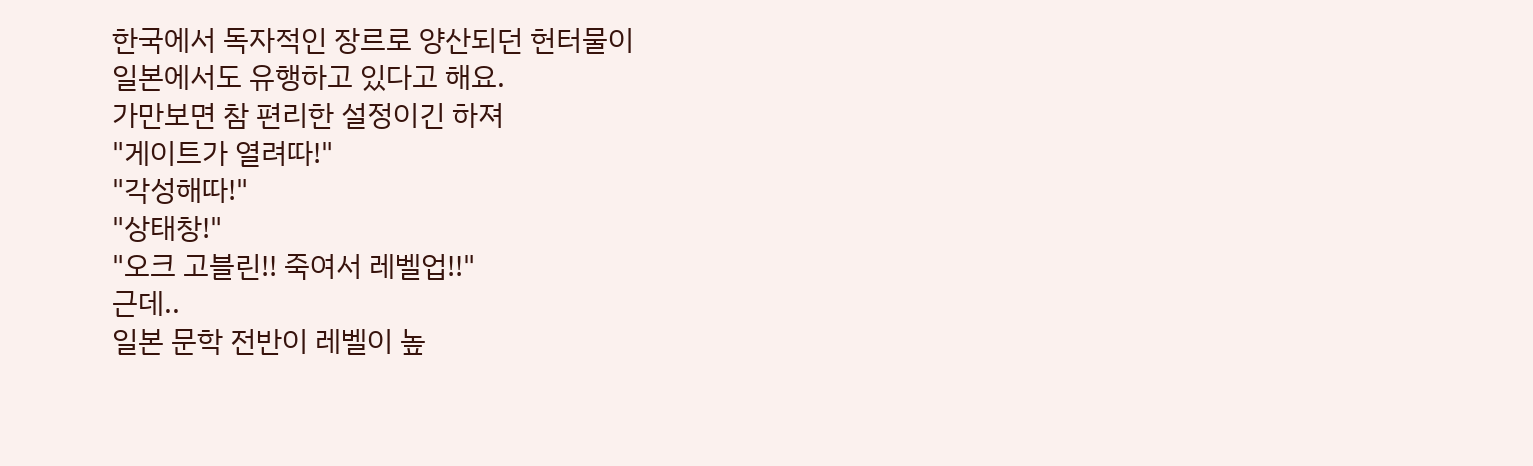한국에서 독자적인 장르로 양산되던 헌터물이
일본에서도 유행하고 있다고 해요.
가만보면 참 편리한 설정이긴 하져
"게이트가 열려따!"
"각성해따!"
"상태창!"
"오크 고블린!! 죽여서 레벨업!!"
근데..
일본 문학 전반이 레벨이 높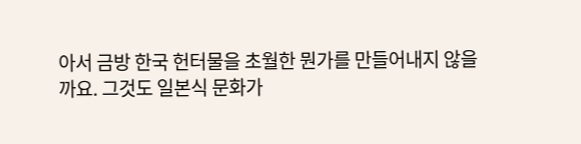아서 금방 한국 헌터물을 초월한 뭔가를 만들어내지 않을까요. 그것도 일본식 문화가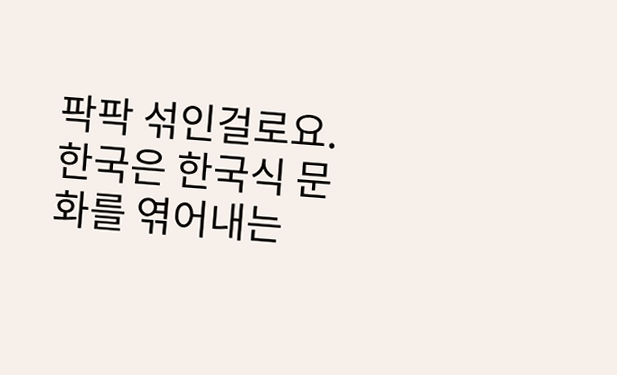팍팍 섞인걸로요. 한국은 한국식 문화를 엮어내는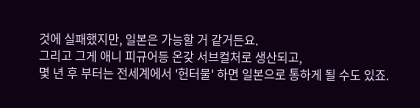것에 실패했지만, 일본은 가능할 거 같거든요.
그리고 그게 애니 피규어등 온갖 서브컬처로 생산되고,
몇 년 후 부터는 전세계에서 '헌터물' 하면 일본으로 통하게 될 수도 있죠.